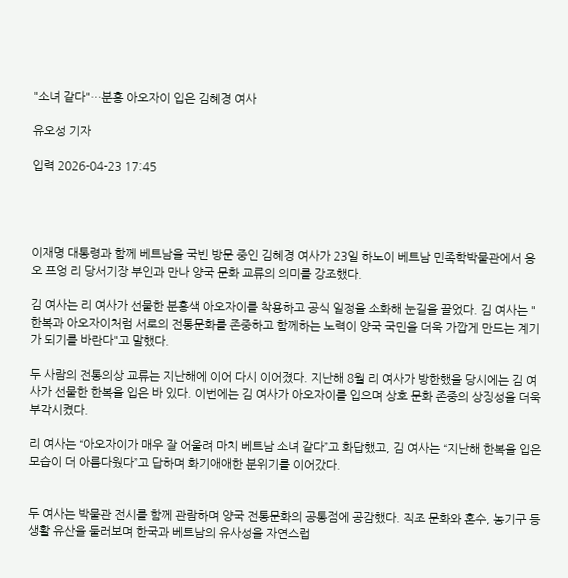"소녀 같다"…분홍 아오자이 입은 김혜경 여사

유오성 기자

입력 2026-04-23 17:45




이재명 대통령과 함께 베트남을 국빈 방문 중인 김혜경 여사가 23일 하노이 베트남 민족학박물관에서 응오 프엉 리 당서기장 부인과 만나 양국 문화 교류의 의미를 강조했다.

김 여사는 리 여사가 선물한 분홍색 아오자이를 착용하고 공식 일정을 소화해 눈길을 끌었다. 김 여사는 "한복과 아오자이처럼 서로의 전통문화를 존중하고 함께하는 노력이 양국 국민을 더욱 가깝게 만드는 계기가 되기를 바란다"고 말했다.

두 사람의 전통의상 교류는 지난해에 이어 다시 이어졌다. 지난해 8월 리 여사가 방한했을 당시에는 김 여사가 선물한 한복을 입은 바 있다. 이번에는 김 여사가 아오자이를 입으며 상호 문화 존중의 상징성을 더욱 부각시켰다.

리 여사는 “아오자이가 매우 잘 어울려 마치 베트남 소녀 같다”고 화답했고, 김 여사는 “지난해 한복을 입은 모습이 더 아름다웠다”고 답하며 화기애애한 분위기를 이어갔다.


두 여사는 박물관 전시를 함께 관람하며 양국 전통문화의 공통점에 공감했다. 직조 문화와 혼수, 농기구 등 생활 유산을 둘러보며 한국과 베트남의 유사성을 자연스럽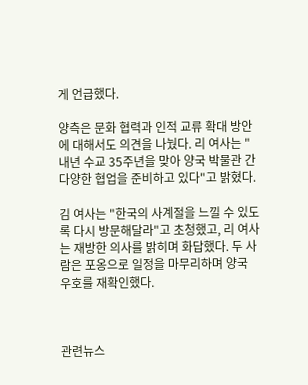게 언급했다.

양측은 문화 협력과 인적 교류 확대 방안에 대해서도 의견을 나눴다. 리 여사는 "내년 수교 35주년을 맞아 양국 박물관 간 다양한 협업을 준비하고 있다"고 밝혔다.

김 여사는 "한국의 사계절을 느낄 수 있도록 다시 방문해달라"고 초청했고, 리 여사는 재방한 의사를 밝히며 화답했다. 두 사람은 포옹으로 일정을 마무리하며 양국 우호를 재확인했다.



관련뉴스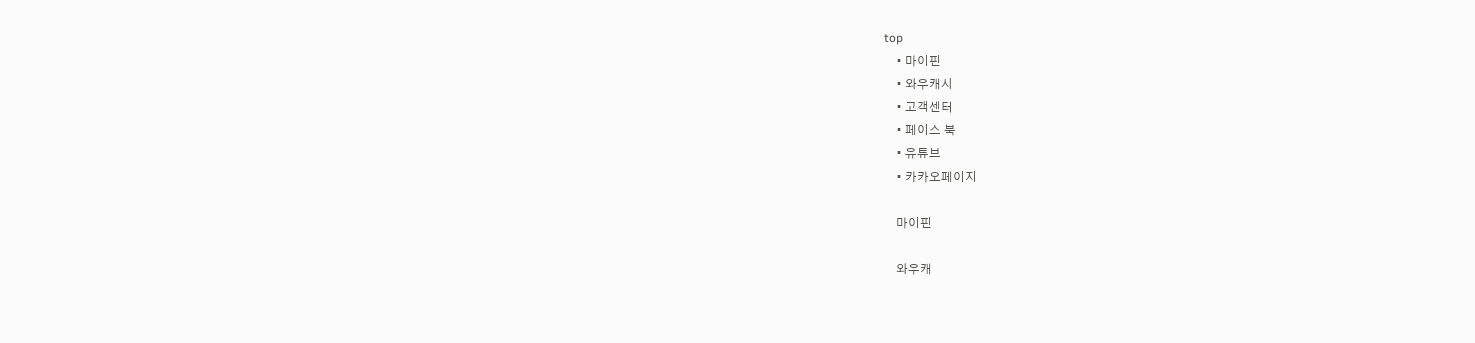top
    • 마이핀
    • 와우캐시
    • 고객센터
    • 페이스 북
    • 유튜브
    • 카카오페이지

    마이핀

    와우캐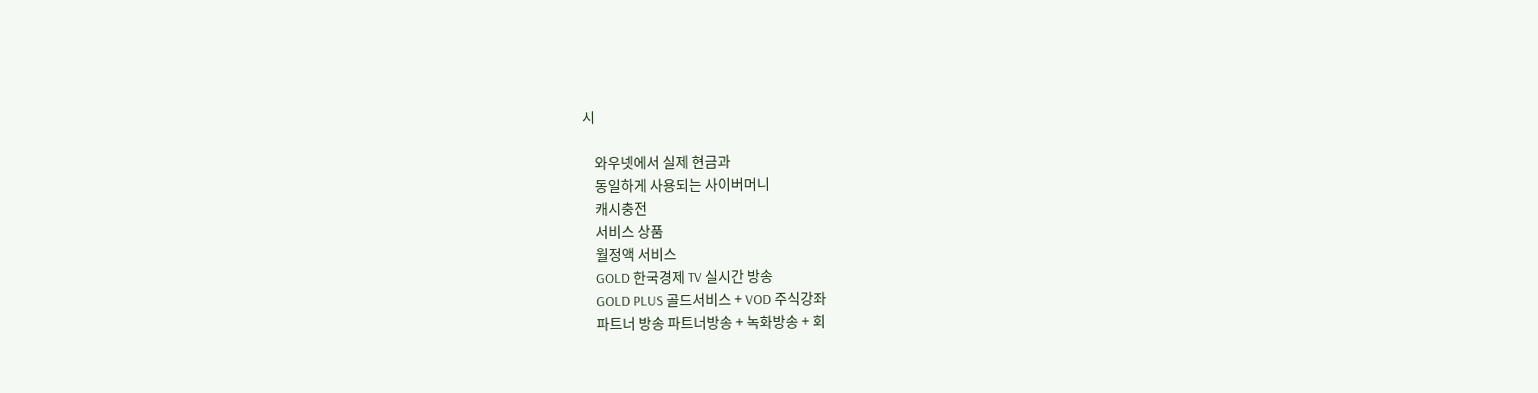시

    와우넷에서 실제 현금과
    동일하게 사용되는 사이버머니
    캐시충전
    서비스 상품
    월정액 서비스
    GOLD 한국경제 TV 실시간 방송
    GOLD PLUS 골드서비스 + VOD 주식강좌
    파트너 방송 파트너방송 + 녹화방송 + 회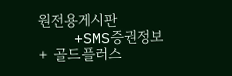원전용게시판
    +SMS증권정보 + 골드플러스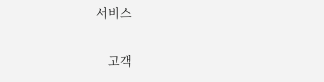서비스

    고객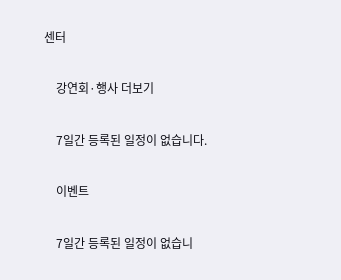센터

    강연회·행사 더보기

    7일간 등록된 일정이 없습니다.

    이벤트

    7일간 등록된 일정이 없습니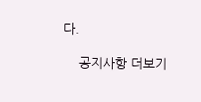다.

    공지사항 더보기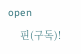open
    핀(구독)!